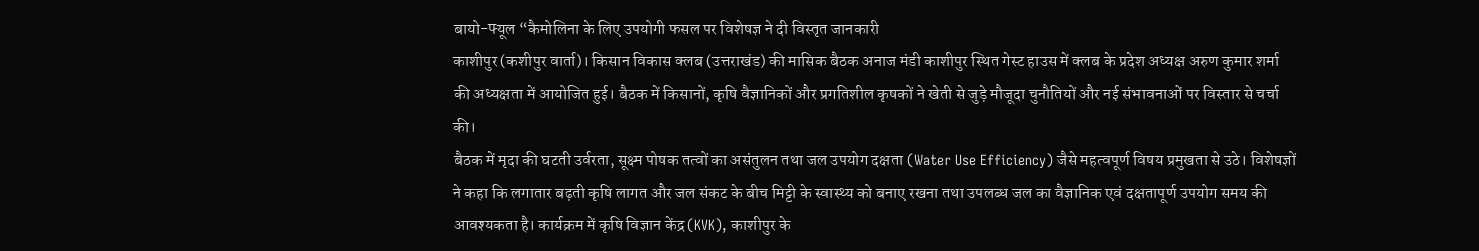बायो-फ्यूल “कैमोलिना के लिए उपयोगी फसल पर विशेषज्ञ ने दी विस्तृत जानकारी
काशीपुर (कशीपुर वार्ता)। किसान विकास क्लब (उत्तराखंड) की मासिक बैठक अनाज मंडी काशीपुर स्थित गेस्ट हाउस में क्लब के प्रदेश अध्यक्ष अरुण कुमार शर्मा की अध्यक्षता में आयोजित हुई। बैठक में किसानों, कृषि वैज्ञानिकों और प्रगतिशील कृषकों ने खेती से जुड़े मौजूदा चुनौतियों और नई संभावनाओं पर विस्तार से चर्चा की।
बैठक में मृदा की घटती उर्वरता, सूक्ष्म पोषक तत्वों का असंतुलन तथा जल उपयोग दक्षता (Water Use Efficiency) जैसे महत्वपूर्ण विषय प्रमुखता से उठे। विशेषज्ञों ने कहा कि लगातार बढ़ती कृषि लागत और जल संकट के बीच मिट्टी के स्वास्थ्य को बनाए रखना तथा उपलब्ध जल का वैज्ञानिक एवं दक्षतापूर्ण उपयोग समय की आवश्यकता है। कार्यक्रम में कृषि विज्ञान केंद्र (KVK), काशीपुर के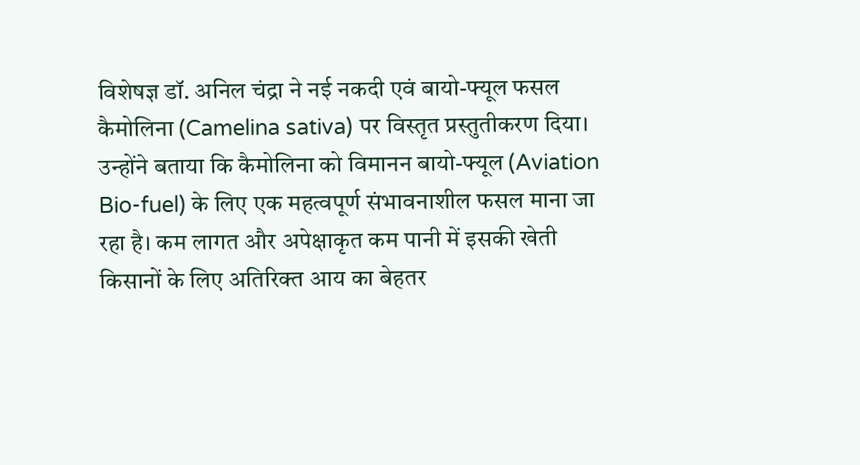विशेषज्ञ डॉ. अनिल चंद्रा ने नई नकदी एवं बायो-फ्यूल फसल कैमोलिना (Camelina sativa) पर विस्तृत प्रस्तुतीकरण दिया। उन्होंने बताया कि कैमोलिना को विमानन बायो-फ्यूल (Aviation Bio-fuel) के लिए एक महत्वपूर्ण संभावनाशील फसल माना जा रहा है। कम लागत और अपेक्षाकृत कम पानी में इसकी खेती किसानों के लिए अतिरिक्त आय का बेहतर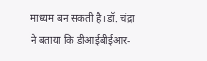माध्यम बन सकती है।डॉ. चंद्रा ने बताया कि डीआईबीईआर-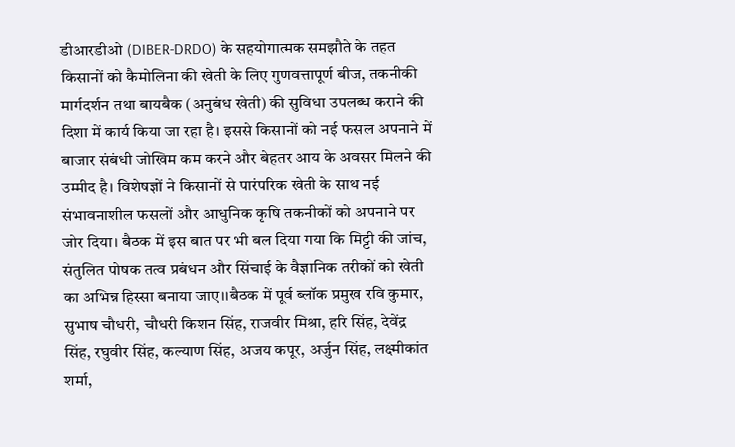डीआरडीओ (DIBER-DRDO) के सहयोगात्मक समझौते के तहत किसानों को कैमोलिना की खेती के लिए गुणवत्तापूर्ण बीज, तकनीकी मार्गदर्शन तथा बायबैक (अनुबंध खेती) की सुविधा उपलब्ध कराने की दिशा में कार्य किया जा रहा है। इससे किसानों को नई फसल अपनाने में बाजार संबंधी जोखिम कम करने और बेहतर आय के अवसर मिलने की उम्मीद है। विशेषज्ञों ने किसानों से पारंपरिक खेती के साथ नई संभावनाशील फसलों और आधुनिक कृषि तकनीकों को अपनाने पर जोर दिया। बैठक में इस बात पर भी बल दिया गया कि मिट्टी की जांच, संतुलित पोषक तत्व प्रबंधन और सिंचाई के वैज्ञानिक तरीकों को खेती का अभिन्न हिस्सा बनाया जाए।।बैठक में पूर्व ब्लॉक प्रमुख रवि कुमार, सुभाष चौधरी, चौधरी किशन सिंह, राजवीर मिश्रा, हरि सिंह, देवेंद्र सिंह, रघुवीर सिंह, कल्याण सिंह, अजय कपूर, अर्जुन सिंह, लक्ष्मीकांत शर्मा,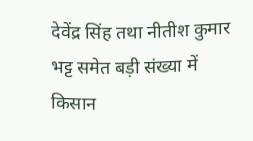देवेंद्र सिंह तथा नीतीश कुमार भट्ट समेत बड़ी संख्या में किसान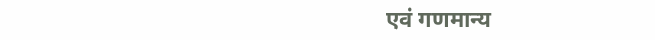एवं गणमान्य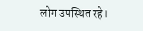लोग उपस्थित रहे।